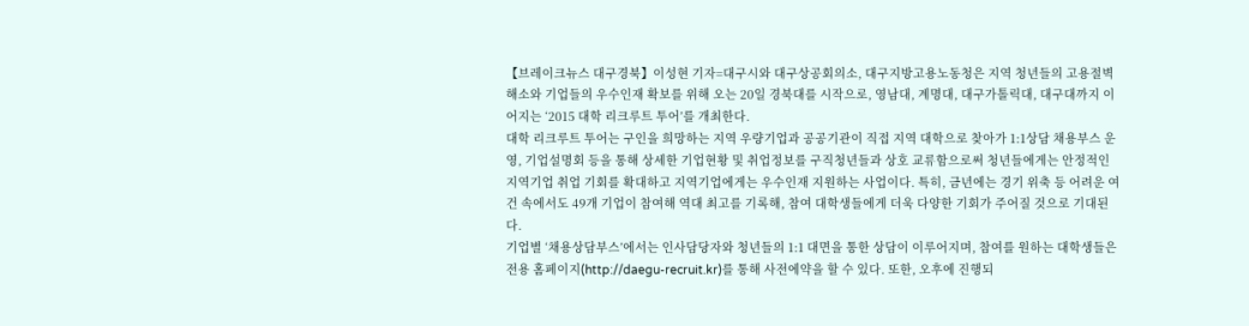【브레이크뉴스 대구경북】이성현 기자=대구시와 대구상공회의소, 대구지방고용노동청은 지역 청년들의 고용절벽 해소와 기업들의 우수인재 확보를 위해 오는 20일 경북대를 시작으로, 영남대, 계명대, 대구가톨릭대, 대구대까지 이어지는 ‘2015 대학 리크루트 투어’를 개최한다.
대학 리크루트 투어는 구인을 희망하는 지역 우량기업과 공공기관이 직접 지역 대학으로 찾아가 1:1상담 채용부스 운영, 기업설명회 등을 통해 상세한 기업현황 및 취업정보를 구직청년들과 상호 교류함으로써 청년들에게는 안정적인 지역기업 취업 기회를 확대하고 지역기업에게는 우수인재 지원하는 사업이다. 특히, 금년에는 경기 위축 등 어려운 여건 속에서도 49개 기업이 참여해 역대 최고를 기록해, 참여 대학생들에게 더욱 다양한 기회가 주어질 것으로 기대된다.
기업별 ‘채용상담부스’에서는 인사담당자와 청년들의 1:1 대면을 통한 상담이 이루어지며, 참여를 원하는 대학생들은 전용 홈페이지(http://daegu-recruit.kr)를 통해 사전에약을 할 수 있다. 또한, 오후에 진행되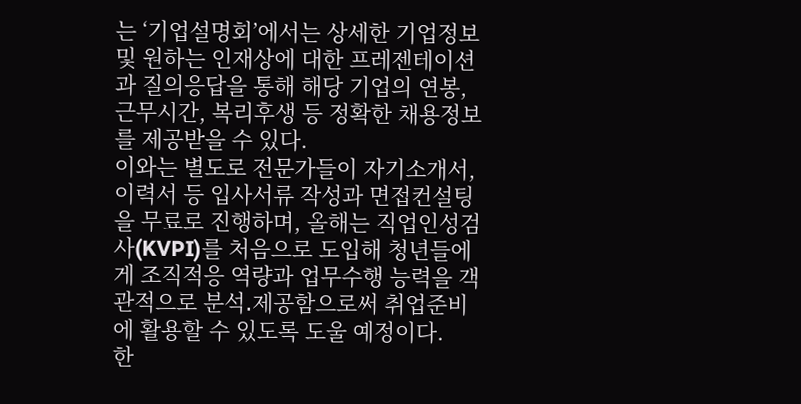는 ‘기업설명회’에서는 상세한 기업정보 및 원하는 인재상에 대한 프레젠테이션과 질의응답을 통해 해당 기업의 연봉, 근무시간, 복리후생 등 정확한 채용정보를 제공받을 수 있다.
이와는 별도로 전문가들이 자기소개서, 이력서 등 입사서류 작성과 면접컨설팅을 무료로 진행하며, 올해는 직업인성검사(KVPI)를 처음으로 도입해 청년들에게 조직적응 역량과 업무수행 능력을 객관적으로 분석․제공함으로써 취업준비에 활용할 수 있도록 도울 예정이다.
한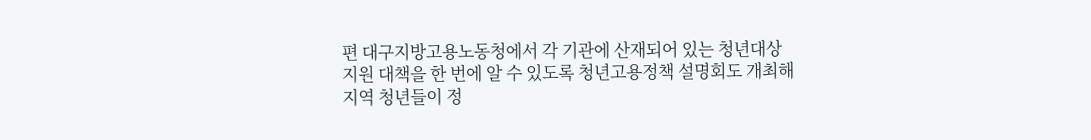편 대구지방고용노동청에서 각 기관에 산재되어 있는 청년대상 지원 대책을 한 번에 알 수 있도록 청년고용정책 설명회도 개최해 지역 청년들이 정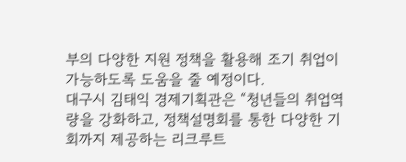부의 다양한 지원 정책을 활용해 조기 취업이 가능하도록 도움을 줄 예정이다.
대구시 김태익 경제기획관은 “청년들의 취업역량을 강화하고, 정책설명회를 통한 다양한 기회까지 제공하는 리크루트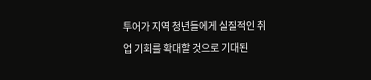투어가 지역 청년들에게 실질적인 취업 기회를 확대할 것으로 기대된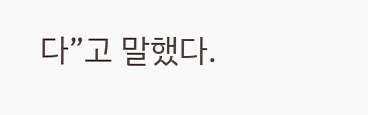다”고 말했다.